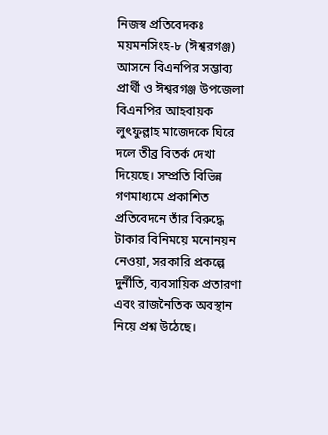নিজস্ব প্রতিবেদকঃ ময়মনসিংহ-৮ (ঈশ্বরগঞ্জ) আসনে বিএনপির সম্ভাব্য প্রার্থী ও ঈশ্বরগঞ্জ উপজেলা বিএনপির আহবায়ক লুৎফুল্লাহ মাজেদকে ঘিরে দলে তীব্র বিতর্ক দেখা দিয়েছে। সম্প্রতি বিভিন্ন গণমাধ্যমে প্রকাশিত প্রতিবেদনে তাঁর বিরুদ্ধে টাকার বিনিময়ে মনোনয়ন নেওয়া, সরকারি প্রকল্পে দুর্নীতি, ব্যবসায়িক প্রতারণা এবং রাজনৈতিক অবস্থান নিয়ে প্রশ্ন উঠেছে।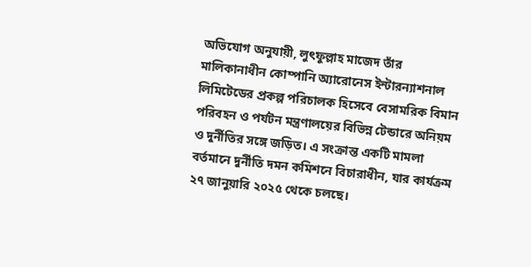অভিযোগ অনুযায়ী, লুৎফুল্লাহ মাজেদ তাঁর মালিকানাধীন কোম্পানি অ্যারোনেস ইন্টারন্যাশনাল লিমিটেডের প্রকল্প পরিচালক হিসেবে বেসামরিক বিমান পরিবহন ও পর্যটন মন্ত্রণালয়ের বিভিন্ন টেন্ডারে অনিয়ম ও দুর্নীতির সঙ্গে জড়িত। এ সংক্রান্ত একটি মামলা বর্তমানে দুর্নীতি দমন কমিশনে বিচারাধীন, যার কার্যক্রম ২৭ জানুয়ারি ২০২৫ থেকে চলছে।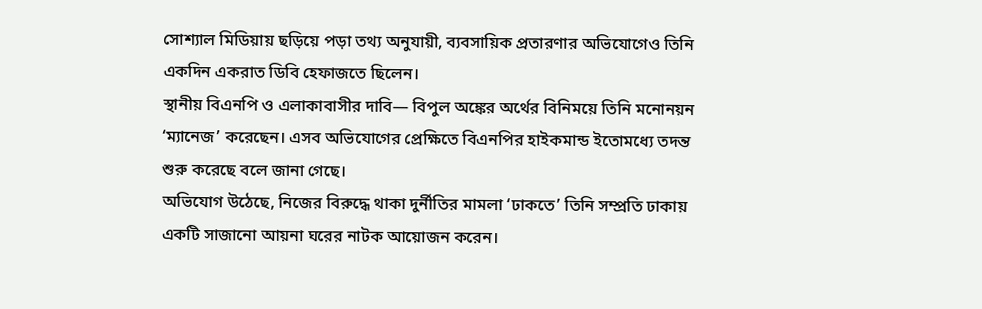সোশ্যাল মিডিয়ায় ছড়িয়ে পড়া তথ্য অনুযায়ী, ব্যবসায়িক প্রতারণার অভিযোগেও তিনি একদিন একরাত ডিবি হেফাজতে ছিলেন।
স্থানীয় বিএনপি ও এলাকাবাসীর দাবি— বিপুল অঙ্কের অর্থের বিনিময়ে তিনি মনোনয়ন ‘ম্যানেজ’ করেছেন। এসব অভিযোগের প্রেক্ষিতে বিএনপির হাইকমান্ড ইতোমধ্যে তদন্ত শুরু করেছে বলে জানা গেছে।
অভিযোগ উঠেছে, নিজের বিরুদ্ধে থাকা দুর্নীতির মামলা ‘ঢাকতে’ তিনি সম্প্রতি ঢাকায় একটি সাজানো আয়না ঘরের নাটক আয়োজন করেন।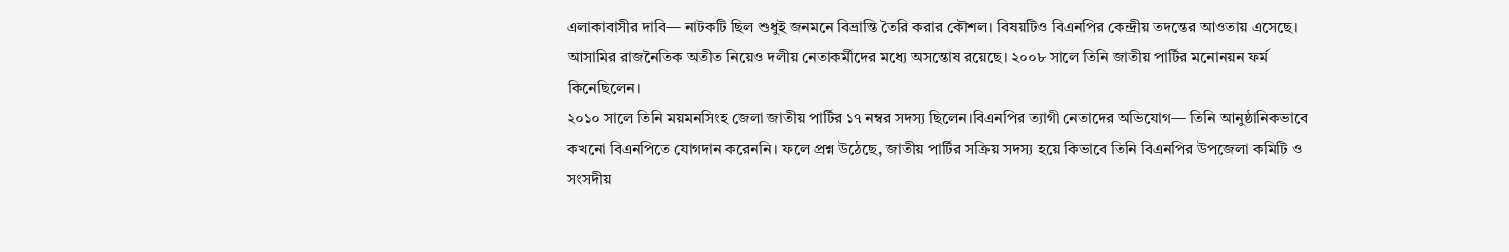এলাকাবাসীর দাবি— নাটকটি ছিল শুধুই জনমনে বিভ্রান্তি তৈরি করার কৌশল। বিষয়টিও বিএনপির কেন্দ্রীয় তদন্তের আওতায় এসেছে।
আসামির রাজনৈতিক অতীত নিয়েও দলীয় নেতাকর্মীদের মধ্যে অসন্তোষ রয়েছে। ২০০৮ সালে তিনি জাতীয় পার্টির মনোনয়ন ফর্ম কিনেছিলেন।
২০১০ সালে তিনি ময়মনসিংহ জেলা জাতীয় পার্টির ১৭ নম্বর সদস্য ছিলেন।বিএনপির ত্যাগী নেতাদের অভিযোগ— তিনি আনুষ্ঠানিকভাবে কখনো বিএনপিতে যোগদান করেননি। ফলে প্রশ্ন উঠেছে, জাতীয় পার্টির সক্রিয় সদস্য হয়ে কিভাবে তিনি বিএনপির উপজেলা কমিটি ও সংসদীয়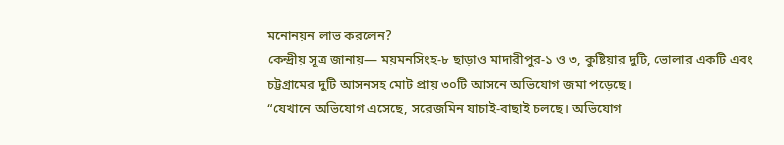মনোনয়ন লাভ করলেন?
কেন্দ্রীয় সূত্র জানায়— ময়মনসিংহ-৮ ছাড়াও মাদারীপুর-১ ও ৩, কুষ্টিয়ার দুটি, ভোলার একটি এবং চট্টগ্রামের দুটি আসনসহ মোট প্রায় ৩০টি আসনে অভিযোগ জমা পড়েছে।
“যেখানে অভিযোগ এসেছে, সরেজমিন যাচাই-বাছাই চলছে। অভিযোগ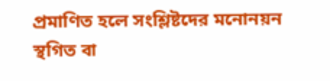প্রমাণিত হলে সংশ্লিষ্টদের মনোনয়ন স্থগিত বা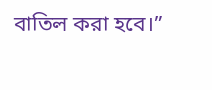বাতিল করা হবে।”